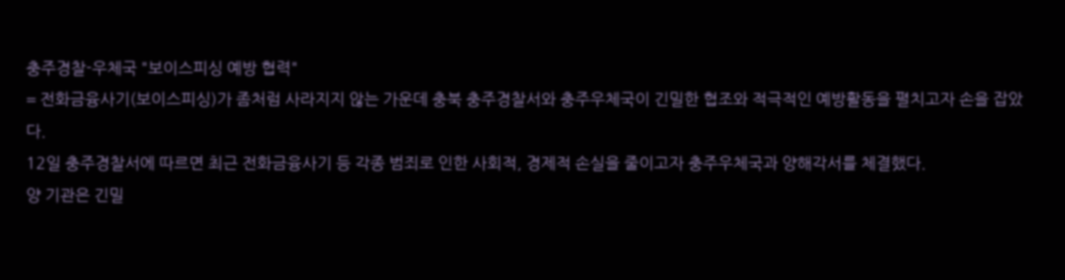충주경찰-우체국 "보이스피싱 예방 협력"
= 전화금융사기(보이스피싱)가 좀처럼 사라지지 않는 가운데 충북 충주경찰서와 충주우체국이 긴밀한 협조와 적극적인 예방활동을 펼치고자 손을 잡았다.
12일 충주경찰서에 따르면 최근 전화금융사기 등 각종 범죄로 인한 사회적, 경제적 손실을 줄이고자 충주우체국과 양해각서를 체결했다.
양 기관은 긴밀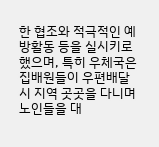한 협조와 적극적인 예방활동 등을 실시키로 했으며, 특히 우체국은 집배원들이 우편배달 시 지역 곳곳을 다니며 노인들을 대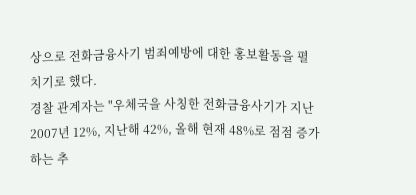상으로 전화금융사기 범죄예방에 대한 홍보활동을 펼치기로 했다.
경찰 관계자는 "우체국을 사칭한 전화금융사기가 지난 2007년 12%, 지난해 42%, 올해 현재 48%로 점점 증가하는 추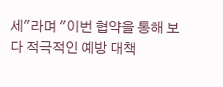세"라며 "이번 협약을 통해 보다 적극적인 예방 대책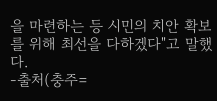을 마련하는 등 시민의 치안 확보를 위해 최선을 다하겠다"고 말했다.
-출처(충주=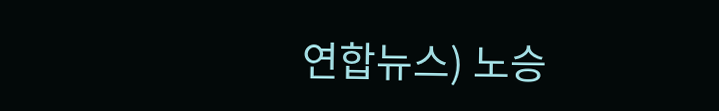연합뉴스) 노승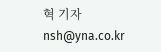혁 기자nsh@yna.co.kr